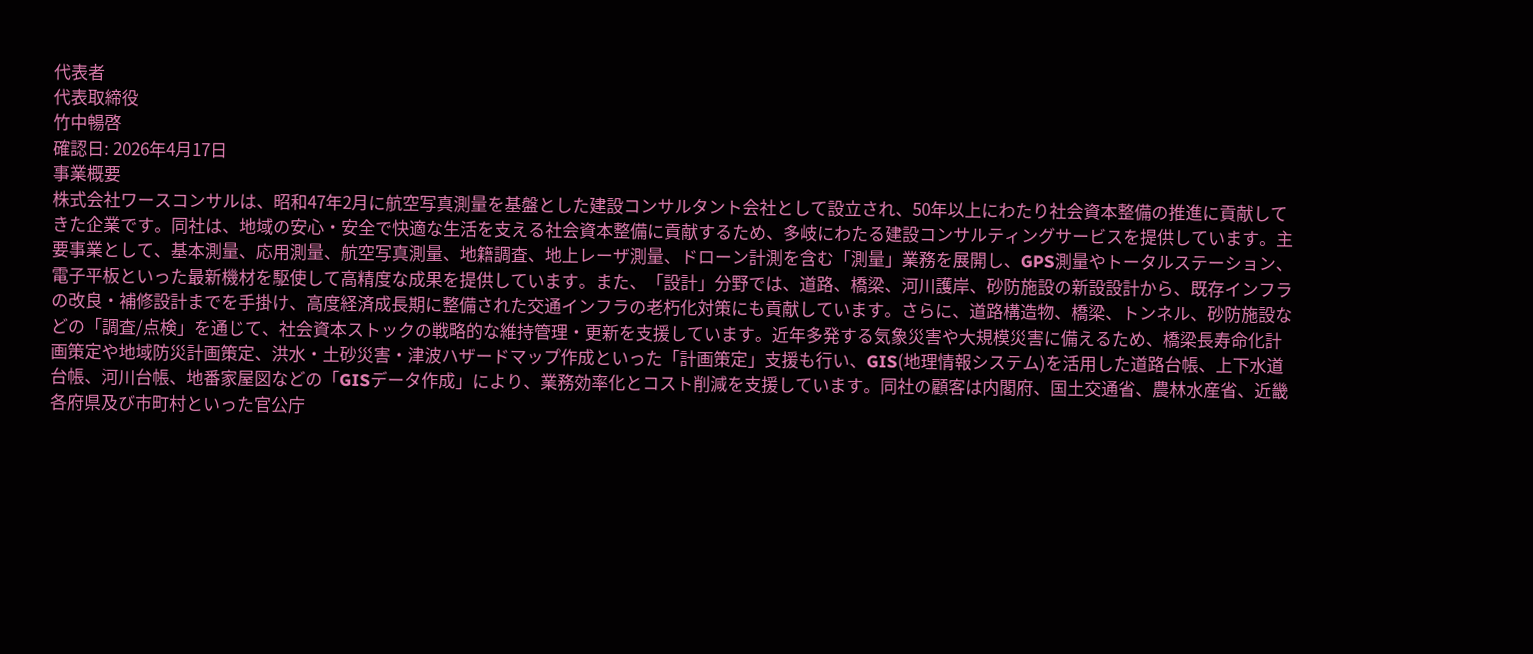代表者
代表取締役
竹中暢啓
確認日: 2026年4月17日
事業概要
株式会社ワースコンサルは、昭和47年2月に航空写真測量を基盤とした建設コンサルタント会社として設立され、50年以上にわたり社会資本整備の推進に貢献してきた企業です。同社は、地域の安心・安全で快適な生活を支える社会資本整備に貢献するため、多岐にわたる建設コンサルティングサービスを提供しています。主要事業として、基本測量、応用測量、航空写真測量、地籍調査、地上レーザ測量、ドローン計測を含む「測量」業務を展開し、GPS測量やトータルステーション、電子平板といった最新機材を駆使して高精度な成果を提供しています。また、「設計」分野では、道路、橋梁、河川護岸、砂防施設の新設設計から、既存インフラの改良・補修設計までを手掛け、高度経済成長期に整備された交通インフラの老朽化対策にも貢献しています。さらに、道路構造物、橋梁、トンネル、砂防施設などの「調査/点検」を通じて、社会資本ストックの戦略的な維持管理・更新を支援しています。近年多発する気象災害や大規模災害に備えるため、橋梁長寿命化計画策定や地域防災計画策定、洪水・土砂災害・津波ハザードマップ作成といった「計画策定」支援も行い、GIS(地理情報システム)を活用した道路台帳、上下水道台帳、河川台帳、地番家屋図などの「GISデータ作成」により、業務効率化とコスト削減を支援しています。同社の顧客は内閣府、国土交通省、農林水産省、近畿各府県及び市町村といった官公庁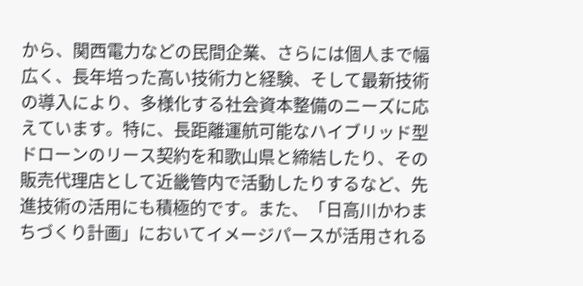から、関西電力などの民間企業、さらには個人まで幅広く、長年培った高い技術力と経験、そして最新技術の導入により、多様化する社会資本整備のニーズに応えています。特に、長距離運航可能なハイブリッド型ドローンのリース契約を和歌山県と締結したり、その販売代理店として近畿管内で活動したりするなど、先進技術の活用にも積極的です。また、「日高川かわまちづくり計画」においてイメージパースが活用される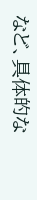など、具体的な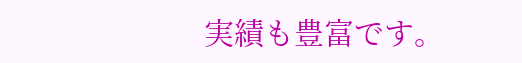実績も豊富です。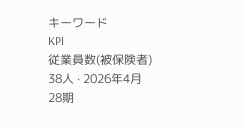キーワード
KPI
従業員数(被保険者)
38人 · 2026年4月
28期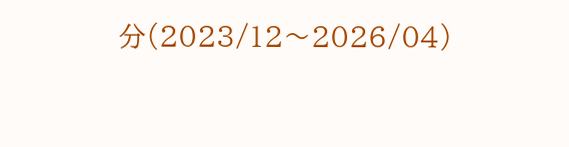分(2023/12〜2026/04)